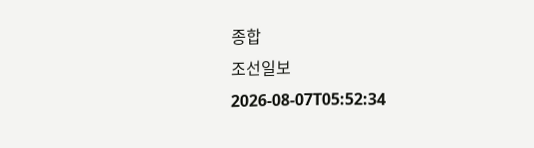종합
조선일보
2026-08-07T05:52:34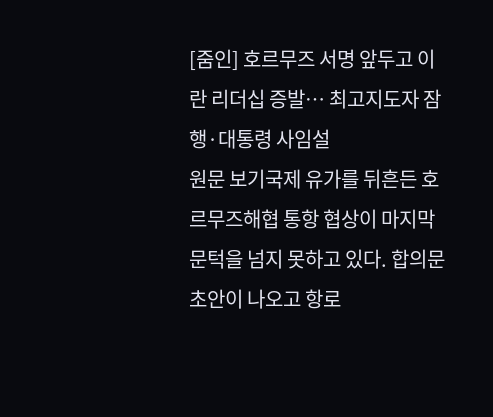[줌인] 호르무즈 서명 앞두고 이란 리더십 증발… 최고지도자 잠행·대통령 사임설
원문 보기국제 유가를 뒤흔든 호르무즈해협 통항 협상이 마지막 문턱을 넘지 못하고 있다. 합의문 초안이 나오고 항로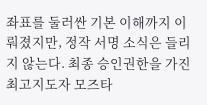좌표를 둘러싼 기본 이해까지 이뤄졌지만, 정작 서명 소식은 들리지 않는다. 최종 승인권한을 가진 최고지도자 모즈타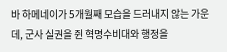바 하메네이가 5개월째 모습을 드러내지 않는 가운데, 군사 실권을 쥔 혁명수비대와 행정을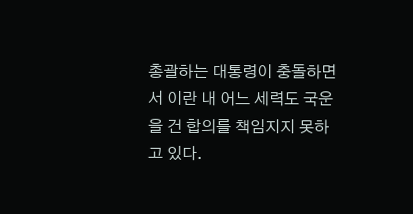총괄하는 대통령이 충돌하면서 이란 내 어느 세력도 국운을 건 합의를 책임지지 못하고 있다.